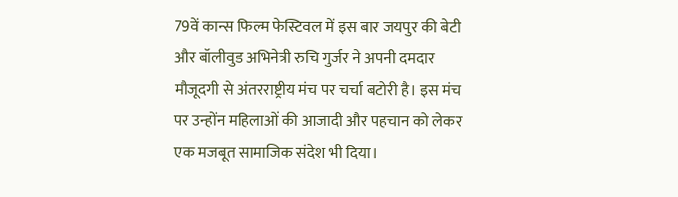79वें कान्स फिल्म फेस्टिवल में इस बार जयपुर की बेटी और बॉलीवुड अभिनेत्री रुचि गुर्जर ने अपनी दमदार मौजूदगी से अंतरराष्ट्रीय मंच पर चर्चा बटोरी है। इस मंच पर उन्होंन महिलाओं की आजादी और पहचान को लेकर एक मजबूत सामाजिक संदेश भी दिया।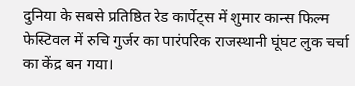दुनिया के सबसे प्रतिष्ठित रेड कार्पेट्स में शुमार कान्स फिल्म फेस्टिवल में रुचि गुर्जर का पारंपरिक राजस्थानी घूंघट लुक चर्चा का केंद्र बन गया।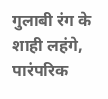गुलाबी रंग के शाही लहंगे, पारंपरिक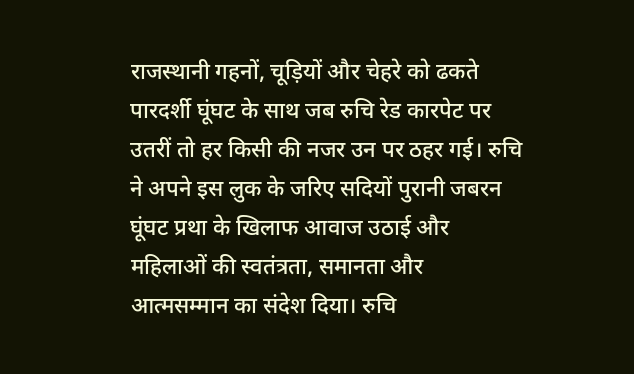राजस्थानी गहनों, चूड़ियों और चेहरे को ढकते पारदर्शी घूंघट के साथ जब रुचि रेड कारपेट पर उतरीं तो हर किसी की नजर उन पर ठहर गई। रुचि ने अपने इस लुक के जरिए सदियों पुरानी जबरन घूंघट प्रथा के खिलाफ आवाज उठाई और महिलाओं की स्वतंत्रता, समानता और आत्मसम्मान का संदेश दिया। रुचि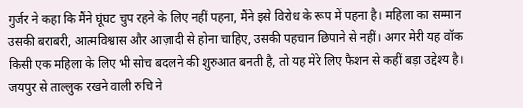गुर्जर ने कहा कि मैंने घूंघट चुप रहने के लिए नहीं पहना, मैंने इसे विरोध के रूप में पहना है। महिला का सम्मान उसकी बराबरी, आत्मविश्वास और आज़ादी से होना चाहिए, उसकी पहचान छिपाने से नहीं। अगर मेरी यह वॉक किसी एक महिला के लिए भी सोच बदलने की शुरुआत बनती है, तो यह मेरे लिए फैशन से कहीं बड़ा उद्देश्य है। जयपुर से ताल्लुक रखने वाली रुचि ने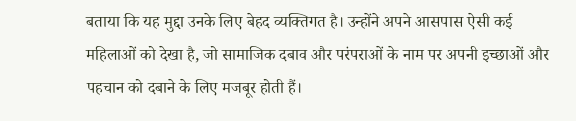बताया कि यह मुद्दा उनके लिए बेहद व्यक्तिगत है। उन्होंने अपने आसपास ऐसी कई महिलाओं को देखा है, जो सामाजिक दबाव और परंपराओं के नाम पर अपनी इच्छाओं और पहचान को दबाने के लिए मजबूर होती हैं।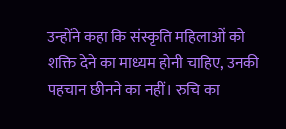उन्होंने कहा कि संस्कृति महिलाओं को शक्ति देने का माध्यम होनी चाहिए, उनकी पहचान छीनने का नहीं। रुचि का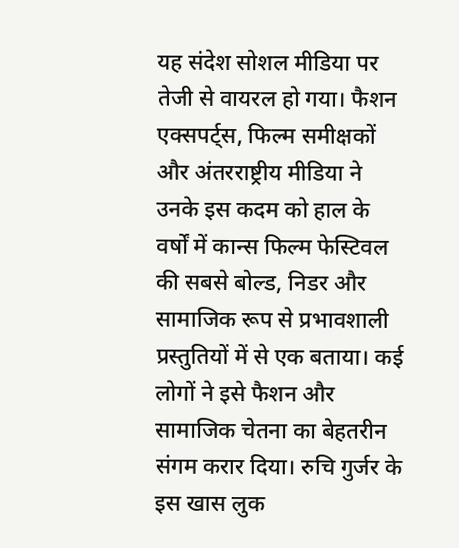यह संदेश सोशल मीडिया पर तेजी से वायरल हो गया। फैशन एक्सपर्ट्स, फिल्म समीक्षकों और अंतरराष्ट्रीय मीडिया ने उनके इस कदम को हाल के वर्षों में कान्स फिल्म फेस्टिवल की सबसे बोल्ड, निडर और सामाजिक रूप से प्रभावशाली प्रस्तुतियों में से एक बताया। कई लोगों ने इसे फैशन और सामाजिक चेतना का बेहतरीन संगम करार दिया। रुचि गुर्जर के इस खास लुक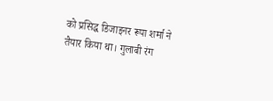को प्रसिद्ध डिजाइनर रूपा शर्मा ने तैयार किया था। गुलाबी रंग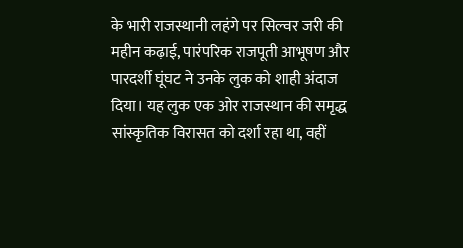के भारी राजस्थानी लहंगे पर सिल्वर जरी की महीन कढ़ाई, पारंपरिक राजपूती आभूषण और पारदर्शी घूंघट ने उनके लुक को शाही अंदाज दिया। यह लुक एक ओर राजस्थान की समृद्ध सांस्कृतिक विरासत को दर्शा रहा था, वहीं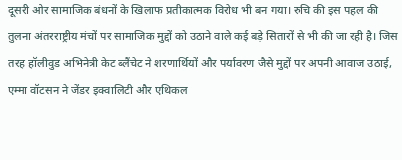दूसरी ओर सामाजिक बंधनों के खिलाफ प्रतीकात्मक विरोध भी बन गया। रुचि की इस पहल की तुलना अंतरराष्ट्रीय मंचों पर सामाजिक मुद्दों को उठाने वाले कई बड़े सितारों से भी की जा रही है। जिस तरह हॉलीवुड अभिनेत्री केट ब्लैंचेट ने शरणार्थियों और पर्यावरण जैसे मुद्दों पर अपनी आवाज उठाई, एम्मा वॉटसन ने जेंडर इक्वालिटी और एथिकल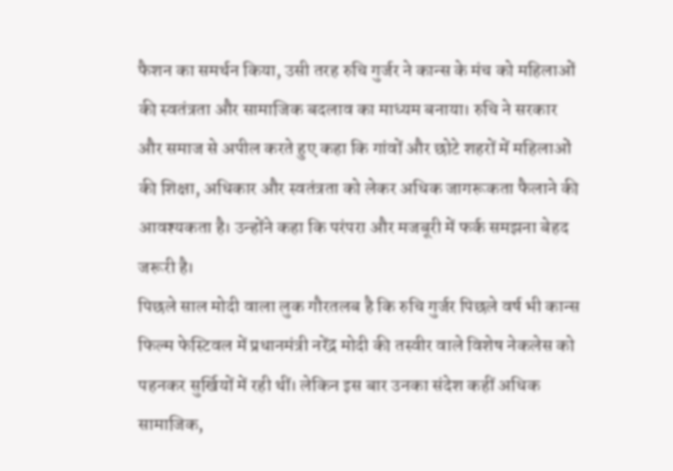फैशन का समर्थन किया, उसी तरह रुचि गुर्जर ने कान्स के मंच को महिलाओं की स्वतंत्रता और सामाजिक बदलाव का माध्यम बनाया। रुचि ने सरकार और समाज से अपील करते हुए कहा कि गांवों और छोटे शहरों में महिलाओं की शिक्षा, अधिकार और स्वतंत्रता को लेकर अधिक जागरूकता फैलाने की आवश्यकता है। उन्होंने कहा कि परंपरा और मजबूरी में फर्क समझना बेहद जरूरी है।
पिछले साल मोदी वाला लुक गौरतलब है कि रुचि गुर्जर पिछले वर्ष भी कान्स फिल्म फेस्टिवल में प्रधानमंत्री नरेंद्र मोदी की तस्वीर वाले विशेष नेकलेस को पहनकर सुर्खियों में रही थीं। लेकिन इस बार उनका संदेश कहीं अधिक सामाजिक,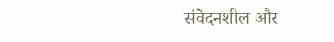संवेदनशील और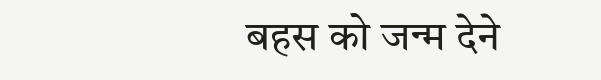बहस को जन्म देने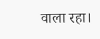वाला रहा।